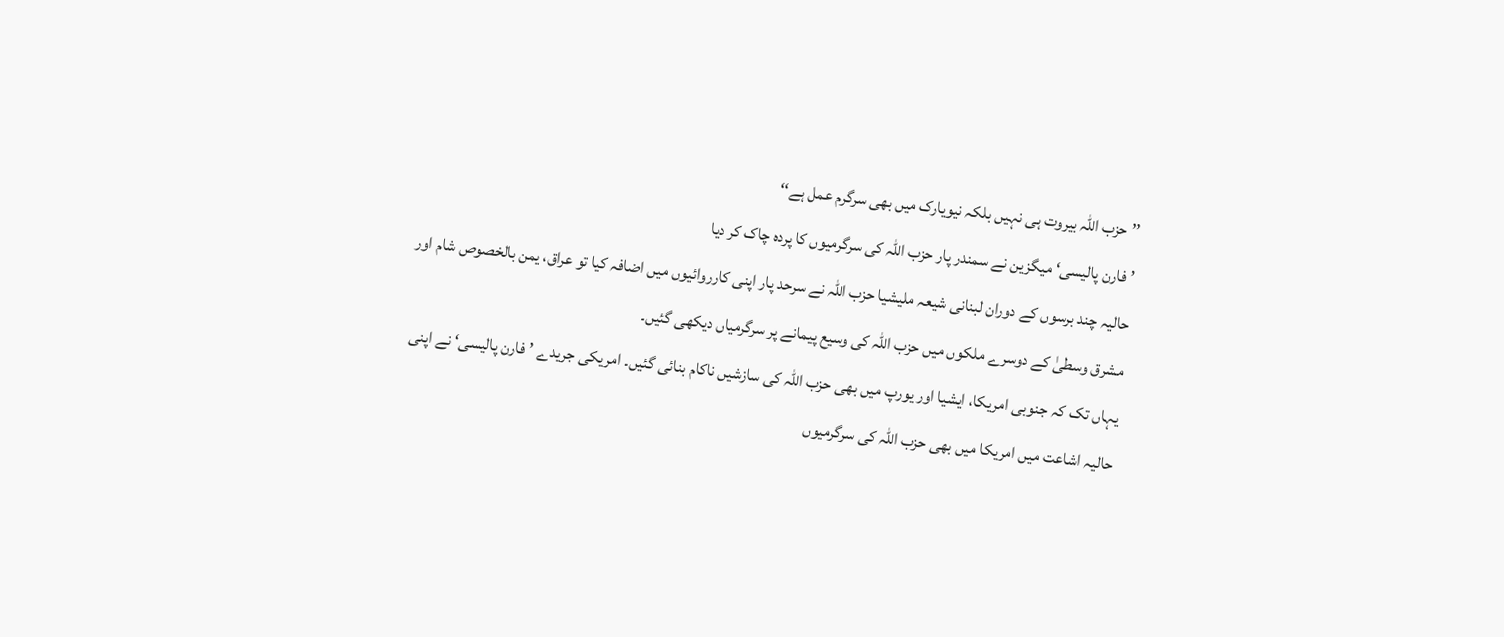’’حزب اللہ بیروت ہی نہیں بلکہ نیویارک میں بھی سرگرم عمل ہے‘‘
’فارن پالیسی‘ میگزین نے سمندر پار حزب اللہ کی سرگرمیوں کا پردہ چاک کر دیا
حالیہ چند برسوں کے دوران لبنانی شیعہ ملیشیا حزب اللہ نے سرحد پار اپنی کارروائیوں میں اضافہ کیا تو عراق، یمن بالخصوص شام اور مشرق وسطیٰ کے دوسرے ملکوں میں حزب اللہ کی وسیع پیمانے پر سرگرمیاں دیکھی گئیں۔
یہاں تک کہ جنوبی امریکا، ایشیا اور یورپ میں بھی حزب اللہ کی سازشیں ناکام بنائی گئیں۔ امریکی جریدے ’فارن پالیسی‘ نے اپنی حالیہ اشاعت میں امریکا میں بھی حزب اللہ کی سرگرمیوں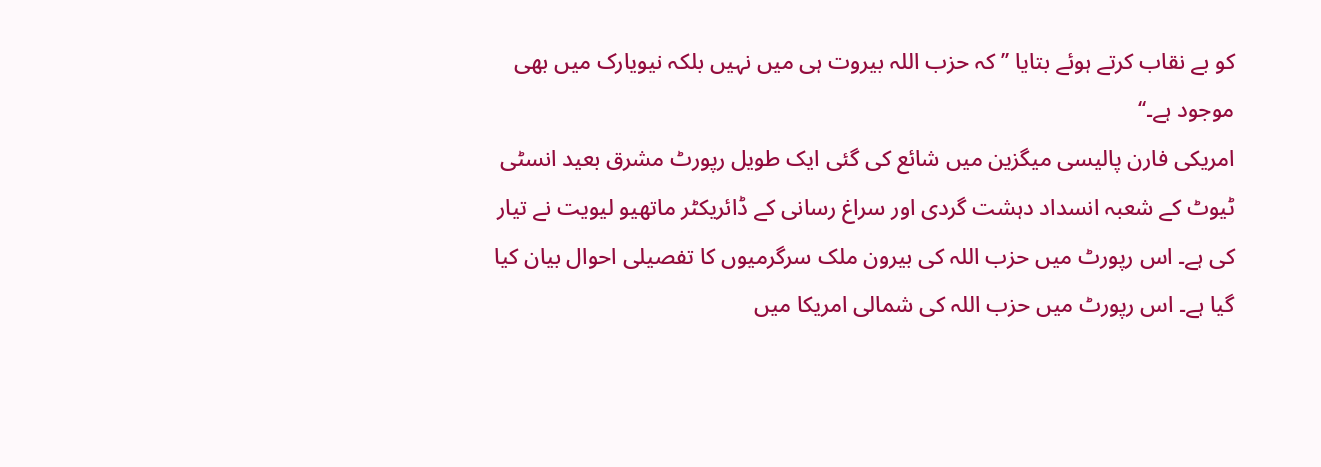کو بے نقاب کرتے ہوئے بتایا ’’کہ حزب اللہ بیروت ہی میں نہیں بلکہ نیویارک میں بھی موجود ہے۔‘‘
امریکی فارن پالیسی میگزین میں شائع کی گئی ایک طویل رپورٹ مشرق بعید انسٹی ٹیوٹ کے شعبہ انسداد دہشت گردی اور سراغ رسانی کے ڈائریکٹر ماتھیو لیویت نے تیار کی ہے۔ اس رپورٹ میں حزب اللہ کی بیرون ملک سرگرمیوں کا تفصیلی احوال بیان کیا گیا ہے۔ اس رپورٹ میں حزب اللہ کی شمالی امریکا میں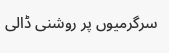سرگرمیوں پر روشنی ڈالی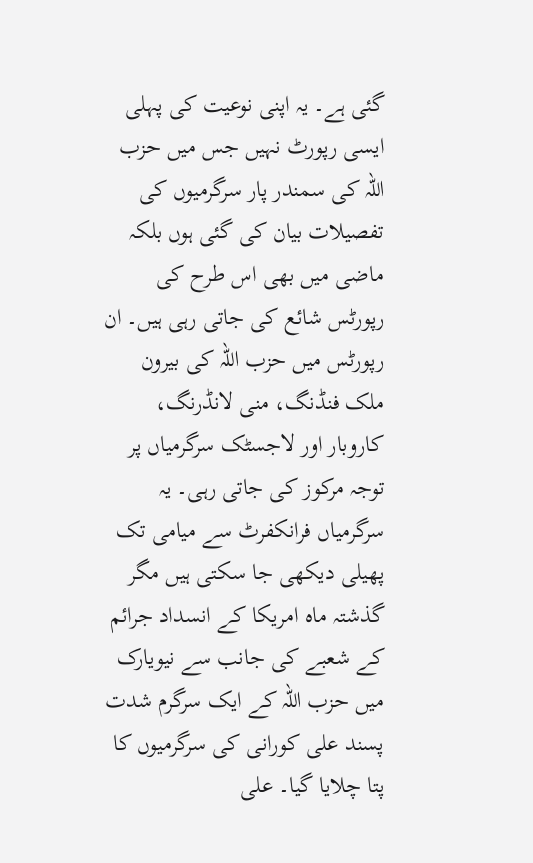گئی ہے۔ یہ اپنی نوعیت کی پہلی ایسی رپورٹ نہیں جس میں حزب اللہ کی سمندر پار سرگرمیوں کی تفصیلات بیان کی گئی ہوں بلکہ ماضی میں بھی اس طرح کی رپورٹس شائع کی جاتی رہی ہیں۔ ان رپورٹس میں حزب اللہ کی بیرون ملک فنڈنگ، منی لانڈرنگ، کاروبار اور لاجسٹک سرگرمیاں پر توجہ مرکوز کی جاتی رہی۔ یہ سرگرمیاں فرانکفرٹ سے میامی تک پھیلی دیکھی جا سکتی ہیں مگر گذشتہ ماہ امریکا کے انسداد جرائم کے شعبے کی جانب سے نیویارک میں حزب اللہ کے ایک سرگرم شدت پسند علی کورانی کی سرگرمیوں کا پتا چلایا گیا۔ علی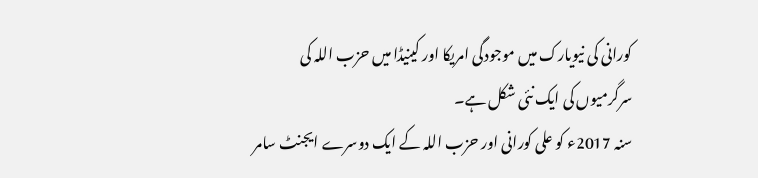کورانی کی نیویارک میں موجودگی امریکا اور کینیڈا میں حزب اللہ کی سرگرمیوں کی ایک نئی شکل ہے۔
سنہ 2017ء کو علی کورانی اور حزب اللہ کے ایک دوسرے ایجنٹ سامر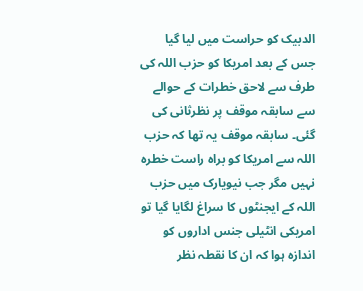الدبیک کو حراست میں لیا گیا جس کے بعد امریکا کو حزب اللہ کی طرف سے لاحق خطرات کے حوالے سے سابقہ موقف پر نظرثانی کی گئی۔ سابقہ موقف یہ تھا کہ حزب اللہ سے امریکا کو براہ راست خطرہ نہیں مگر جب نیویارک میں حزب اللہ کے ایجنٹوں کا سراغ لگایا گیا تو امریکی انٹیلی جنس اداروں کو اندازہ ہوا کہ ان کا نقطہ نظر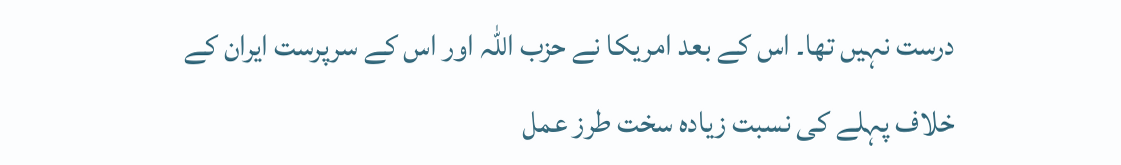درست نہیں تھا۔ اس کے بعد امریکا نے حزب اللہ اور اس کے سرپرست ایران کے خلاف پہلے کی نسبت زیادہ سخت طرز عمل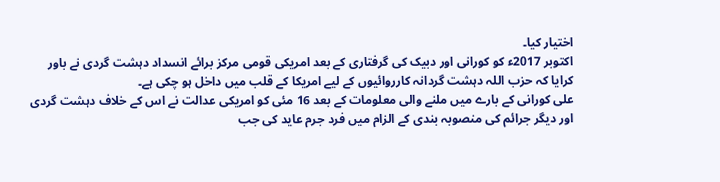اختیار کیا۔
اکتوبر 2017ء کو کورانی اور دبیک کی گرفتاری کے بعد امریکی قومی مرکز برائے انسداد دہشت گردی نے باور کرایا کہ حزب اللہ دہشت گردانہ کارروائیوں کے لیے امریکا کے قلب میں داخل ہو چکی ہے۔
علی کورانی کے بارے میں ملنے والی معلومات کے بعد 16 مئی کو امریکی عدالت نے اس کے خلاف دہشت گردی اور دیگر جرائم کی منصوبہ بندی کے الزام میں فرد جرم عاید کی جب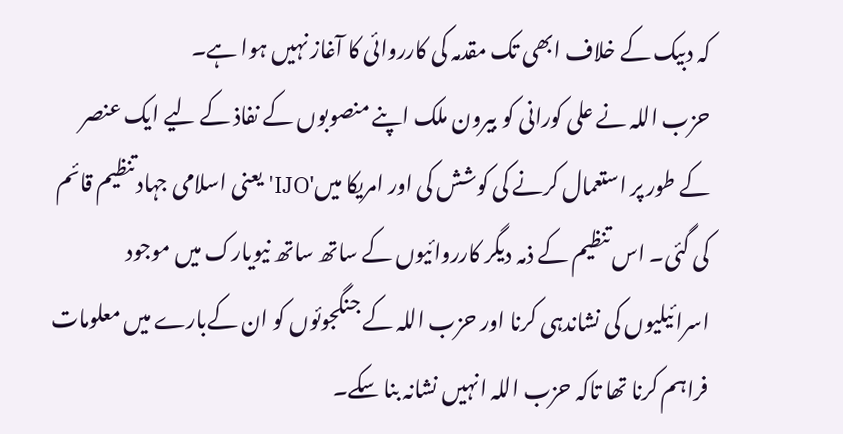کہ دبیک کے خلاف ابھی تک مقدمہ کی کارروائی کا آغاز نہیں ہوا ہے۔
حزب اللہ نے علی کورانی کو بیرون ملک اپنے منصوبوں کے نفاذ کے لیے ایک عنصر کے طور پر استعمال کرنے کی کوشش کی اور امریکا میں'IJO' یعنی اسلامی جہاد تنظیم قائم کی گئی۔ اس تنظیم کے ذمہ دیگر کارروائیوں کے ساتھ ساتھ نیویارک میں موجود اسرائیلیوں کی نشاندہی کرنا اور حزب اللہ کے جنگجوئوں کو ان کےبارے میں معلومات فراہم کرنا تھا تاکہ حزب اللہ انہیں نشانہ بنا سکے۔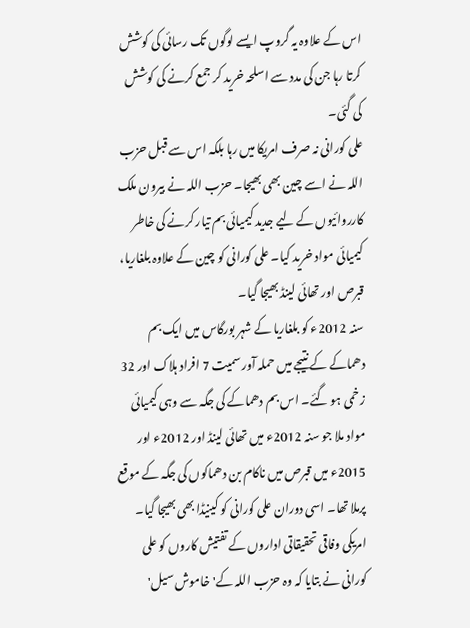اس کے علاوہ یہ گروپ ایسے لوگوں تک رسائی کی کوشش کرتا رہا جن کی مدد سے اسلحہ خرید کر جمع کرنے کی کوشش کی گئی۔
علی کورانی نہ صرف امریکا میں رہا بلکہ اس سے قبل حزب اللہ نے اسے چین بھی بھیجا۔ حزب اللہ نے بیرون ملک کارروائیوں کے لیے جدید کیمیائی بم تیار کرنے کی خاطر کیمیائی مواد خرید کیا۔ علی کورانی کو چین کے علاوہ بلغاریا، قبرص اور تھائی لینڈ بھیجا گیا۔
سنہ 2012ء کو بلغاریا کے شہر بورگاس میں ایک بم دھماکے کے نتیجے میں حملہ آور سمیت 7 افراد ہلاک اور 32 زخمی ہو گئے۔ اس بم دھماکے کی جگہ سے وہی کیمیائی مواد ملا جو سنہ 2012ء میں تھائی لینڈ اور 2012ء اور 2015ء میں قبرص میں ناکام بن دھماکوں کی جگہ کے موقع پرملا تھا۔ اسی دوران علی کورانی کو کینیڈا بھی بھیجا گیا۔
امریکی وفاقی تحقیقاتی اداروں کے تفتیش کاروں کو علی کورانی نے بتایا کہ وہ حزب اللہ کے'خاموش سیل'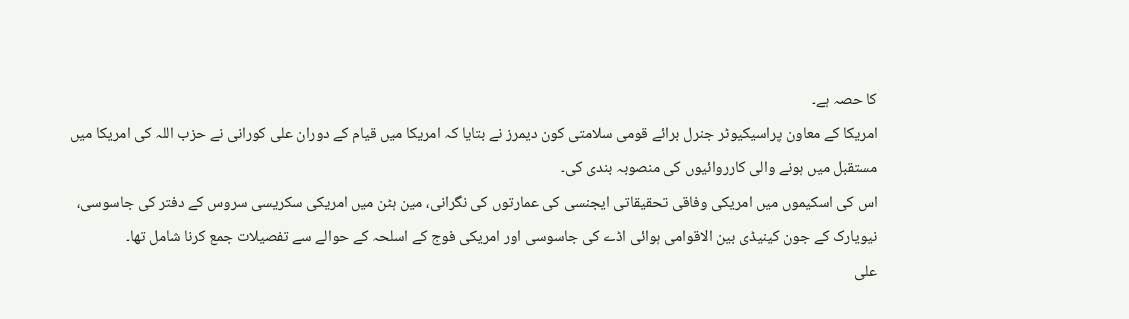کا حصہ ہے۔
امریکا کے معاون پراسیکیوٹر جنرل برائے قومی سلامتی کون دیمرز نے بتایا کہ امریکا میں قیام کے دوران علی کورانی نے حزب اللہ کی امریکا میں مستقبل میں ہونے والی کارروائیوں کی منصوبہ بندی کی۔
اس کی اسکیموں میں امریکی وفاقی تحقیقاتی ایجنسی کی عمارتوں کی نگرانی، مین ہٹن میں امریکی سکریسی سروس کے دفتر کی جاسوسی، نیویارک کے جون کینیڈی بین الاقوامی ہوائی اڈے کی جاسوسی اور امریکی فوج کے اسلحہ کے حوالے سے تفصیلات جمع کرنا شامل تھا۔
علی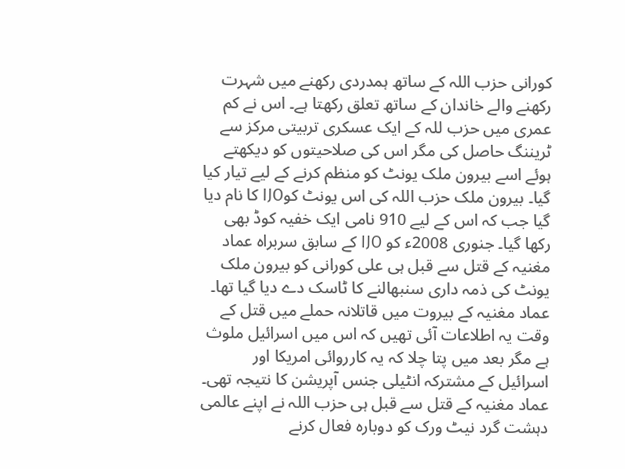کورانی حزب اللہ کے ساتھ ہمدردی رکھنے میں شہرت رکھنے والے خاندان کے ساتھ تعلق رکھتا ہے۔ اس نے کم عمری میں حزب للہ کے ایک عسکری تربیتی مرکز سے ٹریننگ حاصل کی مگر اس کی صلاحیتوں کو دیکھتے ہوئے اسے بیرون ملک یونٹ کو منظم کرنے کے لیے تیار کیا گیا۔ بیرون ملک حزب اللہ کی اس یونٹ کوIJO کا نام دیا گیا جب کہ اس کے لیے 910 نامی ایک خفیہ کوڈ بھی رکھا گیا۔ جنوری 2008ء کو IJO کے سابق سربراہ عماد مغنیہ کے قتل سے قبل ہی علی کورانی کو بیرون ملک یونٹ کی ذمہ داری سنبھالنے کا ٹاسک دے دیا گیا تھا۔ عماد مغنیہ کے بیروت میں قاتلانہ حملے میں قتل کے وقت یہ اطلاعات آئی تھیں کہ اس میں اسرائیل ملوث ہے مگر بعد میں پتا چلا کہ یہ کارروائی امریکا اور اسرائیل کے مشترکہ انٹیلی جنس آپریشن کا نتیجہ تھی۔
عماد مغنیہ کے قتل سے قبل ہی حزب اللہ نے اپنے عالمی دہشت گرد نیٹ ورک کو دوبارہ فعال کرنے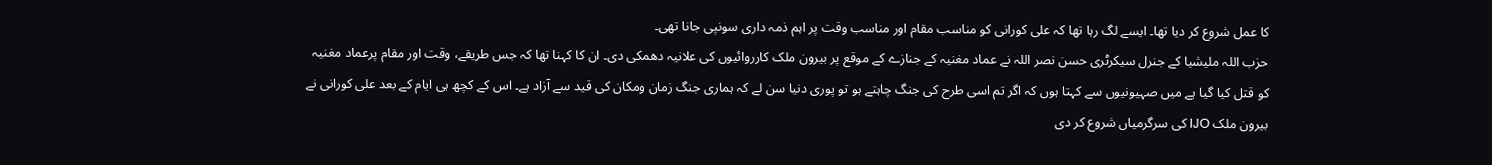کا عمل شروع کر دیا تھا۔ ایسے لگ رہا تھا کہ علی کورانی کو مناسب مقام اور مناسب وقت پر اہم ذمہ داری سونپی جانا تھی۔
حزب اللہ ملیشیا کے جنرل سیکرٹری حسن نصر اللہ نے عماد مغنیہ کے جنازے کے موقع پر بیرون ملک کارروائیوں کی علانیہ دھمکی دی۔ ان کا کہنا تھا کہ جس طریقے، وقت اور مقام پرعماد مغنیہ کو قتل کیا گیا ہے میں صہیونیوں سے کہتا ہوں کہ اگر تم اسی طرح کی جنگ چاہتے ہو تو پوری دنیا سن لے کہ ہماری جنگ زمان ومکان کی قید سے آزاد ہے۔ اس کے کچھ ہی ایام کے بعد علی کورانی نے بیرون ملک IJO کی سرگرمیاں شروع کر دی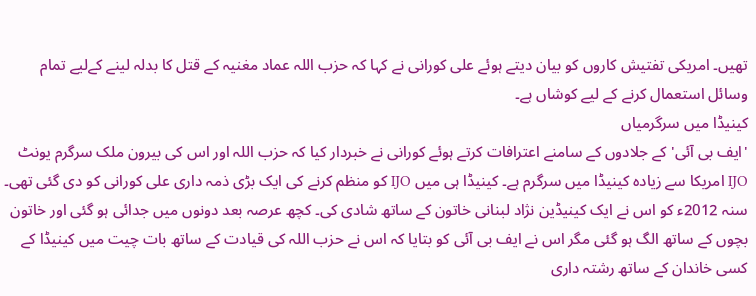تھیں۔ امریکی تفتیش کاروں کو بیان دیتے ہوئے علی کورانی نے کہا کہ حزب اللہ عماد مغنیہ کے قتل کا بدلہ لینے کےلیے تمام وسائل استعمال کرنے کے لیے کوشاں ہے۔
کینیڈا میں سرگرمیاں
'ایف بی آئی' کے جلادوں کے سامنے اعترافات کرتے ہوئے کورانی نے خبردار کیا کہ حزب اللہ اور اس کی بیرون ملک سرگرم یونٹ IJO امریکا سے زیادہ کینیڈا میں سرگرم ہے۔ کینیڈا ہی میں IJO کو منظم کرنے کی ایک بڑی ذمہ داری علی کورانی کو دی گئی تھی۔
سنہ 2012ء کو اس نے ایک کینیڈین نژاد لبنانی خاتون کے ساتھ شادی کی۔ کچھ عرصہ بعد دونوں میں جدائی ہو گئی اور خاتون بچوں کے ساتھ الگ ہو گئی مگر اس نے ایف بی آئی کو بتایا کہ اس نے حزب اللہ کی قیادت کے ساتھ بات چیت میں کینیڈا کے کسی خاندان کے ساتھ رشتہ داری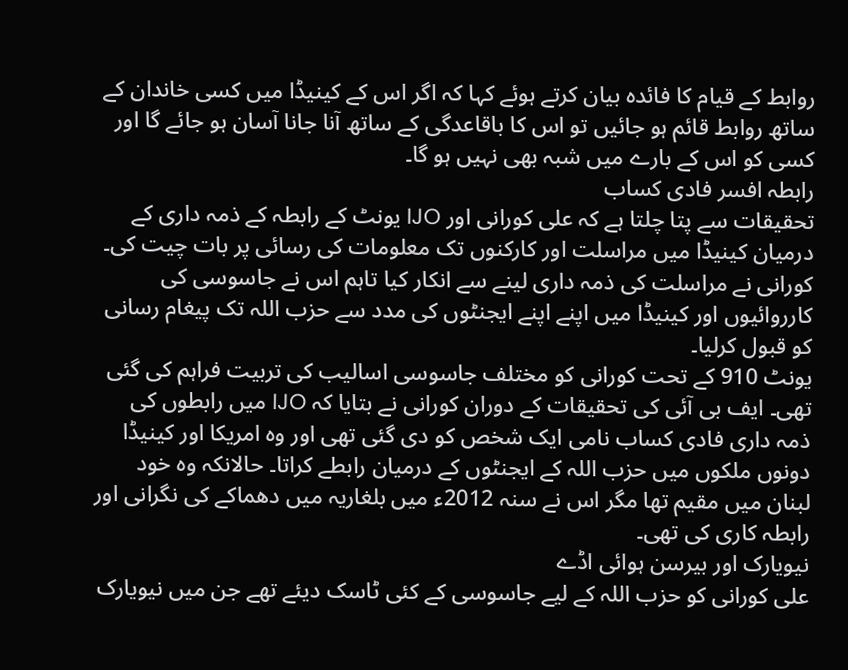روابط کے قیام کا فائدہ بیان کرتے ہوئے کہا کہ اگر اس کے کینیڈا میں کسی خاندان کے ساتھ روابط قائم ہو جائیں تو اس کا باقاعدگی کے ساتھ آنا جانا آسان ہو جائے گا اور کسی کو اس کے بارے میں شبہ بھی نہیں ہو گا۔
رابطہ افسر فادی کساب
تحقیقات سے پتا چلتا ہے کہ علی کورانی اور IJO یونٹ کے رابطہ کے ذمہ داری کے درمیان کینیڈا میں مراسلت اور کارکنوں تک معلومات کی رسائی پر بات چیت کی۔ کورانی نے مراسلت کی ذمہ داری لینے سے انکار کیا تاہم اس نے جاسوسی کی کارروائیوں اور کینیڈا میں اپنے اپنے ایجنٹوں کی مدد سے حزب اللہ تک پیغام رسانی کو قبول کرلیا۔
یونٹ 910 کے تحت کورانی کو مختلف جاسوسی اسالیب کی تربیت فراہم کی گئی تھی۔ ایف بی آئی کی تحقیقات کے دوران کورانی نے بتایا کہ IJO میں رابطوں کی ذمہ داری فادی کساب نامی ایک شخص کو دی گئی تھی اور وہ امریکا اور کینیڈا دونوں ملکوں میں حزب اللہ کے ایجنٹوں کے درمیان رابطے کراتا۔ حالانکہ وہ خود لبنان میں مقیم تھا مگر اس نے سنہ 2012ء میں بلغاریہ میں دھماکے کی نگرانی اور رابطہ کاری کی تھی۔
نیویارک اور بیرسن ہوائی اڈے
علی کورانی کو حزب اللہ کے لیے جاسوسی کے کئی ٹاسک دیئے تھے جن میں نیویارک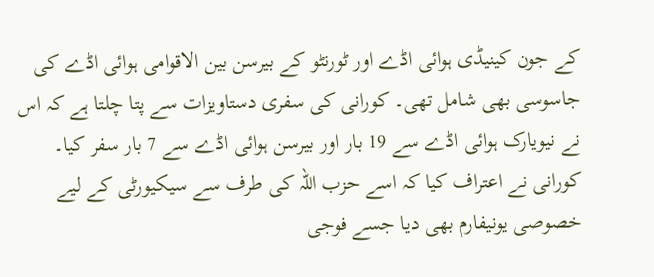کے جون کینیڈی ہوائی اڈے اور ٹورنٹو کے بیرسن بین الاقوامی ہوائی اڈے کی جاسوسی بھی شامل تھی۔ کورانی کی سفری دستاویزات سے پتا چلتا ہے کہ اس نے نیویارک ہوائی اڈے سے 19 بار اور بیرسن ہوائی اڈے سے 7 بار سفر کیا۔ کورانی نے اعتراف کیا کہ اسے حزب اللہ کی طرف سے سیکیورٹی کے لیے خصوصی یونیفارم بھی دیا جسے فوجی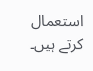استعمال کرتے ہیں۔